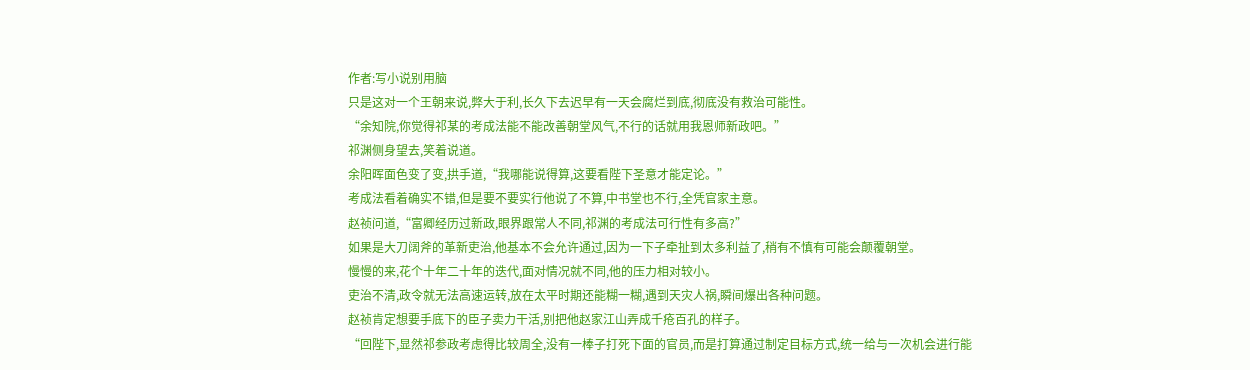作者:写小说别用脑
只是这对一个王朝来说,弊大于利,长久下去迟早有一天会腐烂到底,彻底没有救治可能性。
“余知院,你觉得祁某的考成法能不能改善朝堂风气,不行的话就用我恩师新政吧。”
祁渊侧身望去,笑着说道。
余阳晖面色变了变,拱手道,“我哪能说得算,这要看陛下圣意才能定论。”
考成法看着确实不错,但是要不要实行他说了不算,中书堂也不行,全凭官家主意。
赵祯问道,“富卿经历过新政,眼界跟常人不同,祁渊的考成法可行性有多高?”
如果是大刀阔斧的革新吏治,他基本不会允许通过,因为一下子牵扯到太多利益了,稍有不慎有可能会颠覆朝堂。
慢慢的来,花个十年二十年的迭代,面对情况就不同,他的压力相对较小。
吏治不清,政令就无法高速运转,放在太平时期还能糊一糊,遇到天灾人祸,瞬间爆出各种问题。
赵祯肯定想要手底下的臣子卖力干活,别把他赵家江山弄成千疮百孔的样子。
“回陛下,显然祁参政考虑得比较周全,没有一棒子打死下面的官员,而是打算通过制定目标方式,统一给与一次机会进行能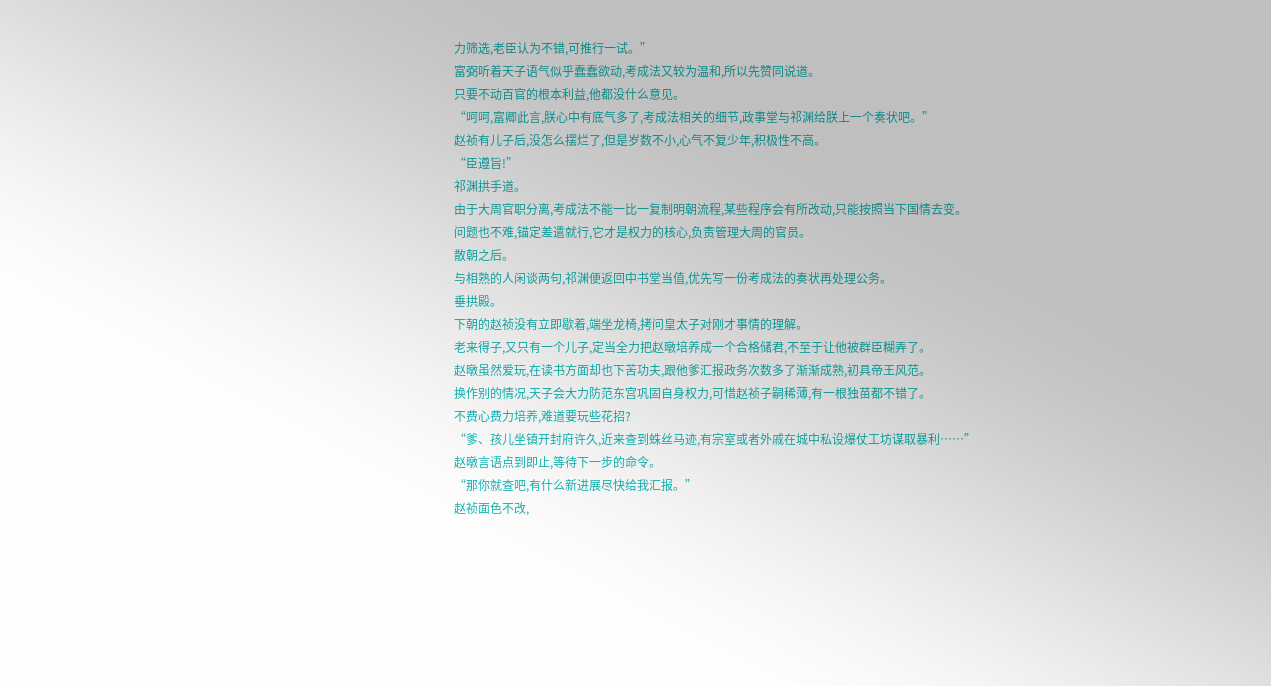力筛选,老臣认为不错,可推行一试。”
富弼听着天子语气似乎蠢蠢欲动,考成法又较为温和,所以先赞同说道。
只要不动百官的根本利益,他都没什么意见。
“呵呵,富卿此言,朕心中有底气多了,考成法相关的细节,政事堂与祁渊给朕上一个奏状吧。”
赵祯有儿子后,没怎么摆烂了,但是岁数不小,心气不复少年,积极性不高。
“臣遵旨!”
祁渊拱手道。
由于大周官职分离,考成法不能一比一复制明朝流程,某些程序会有所改动,只能按照当下国情去变。
问题也不难,锚定差遣就行,它才是权力的核心,负责管理大周的官员。
散朝之后。
与相熟的人闲谈两句,祁渊便返回中书堂当值,优先写一份考成法的奏状再处理公务。
垂拱殿。
下朝的赵祯没有立即歇着,端坐龙椅,拷问皇太子对刚才事情的理解。
老来得子,又只有一个儿子,定当全力把赵暾培养成一个合格储君,不至于让他被群臣糊弄了。
赵暾虽然爱玩,在读书方面却也下苦功夫,跟他爹汇报政务次数多了渐渐成熟,初具帝王风范。
换作别的情况,天子会大力防范东宫巩固自身权力,可惜赵祯子嗣稀薄,有一根独苗都不错了。
不费心费力培养,难道要玩些花招?
“爹、孩儿坐镇开封府许久,近来查到蛛丝马迹,有宗室或者外戚在城中私设爆仗工坊谋取暴利……”
赵暾言语点到即止,等待下一步的命令。
“那你就查吧,有什么新进展尽快给我汇报。”
赵祯面色不改,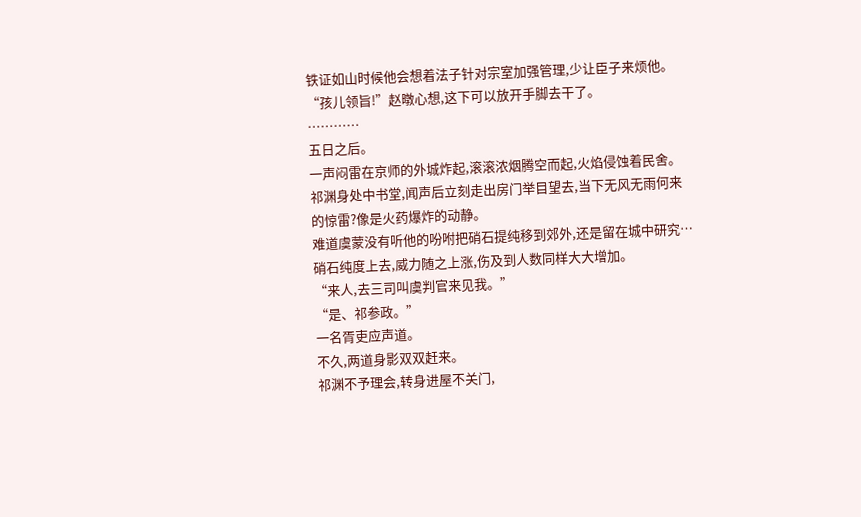铁证如山时候他会想着法子针对宗室加强管理,少让臣子来烦他。
“孩儿领旨!”赵暾心想,这下可以放开手脚去干了。
…………
五日之后。
一声闷雷在京师的外城炸起,滚滚浓烟腾空而起,火焰侵蚀着民舍。
祁渊身处中书堂,闻声后立刻走出房门举目望去,当下无风无雨何来的惊雷?像是火药爆炸的动静。
难道虞蒙没有听他的吩咐把硝石提纯移到郊外,还是留在城中研究…
硝石纯度上去,威力随之上涨,伤及到人数同样大大增加。
“来人,去三司叫虞判官来见我。”
“是、祁参政。”
一名胥吏应声道。
不久,两道身影双双赶来。
祁渊不予理会,转身进屋不关门,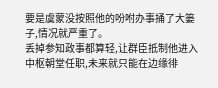要是虞蒙没按照他的吩咐办事捅了大篓子,情况就严重了。
丢掉参知政事都算轻,让群臣抵制他进入中枢朝堂任职,未来就只能在边缘徘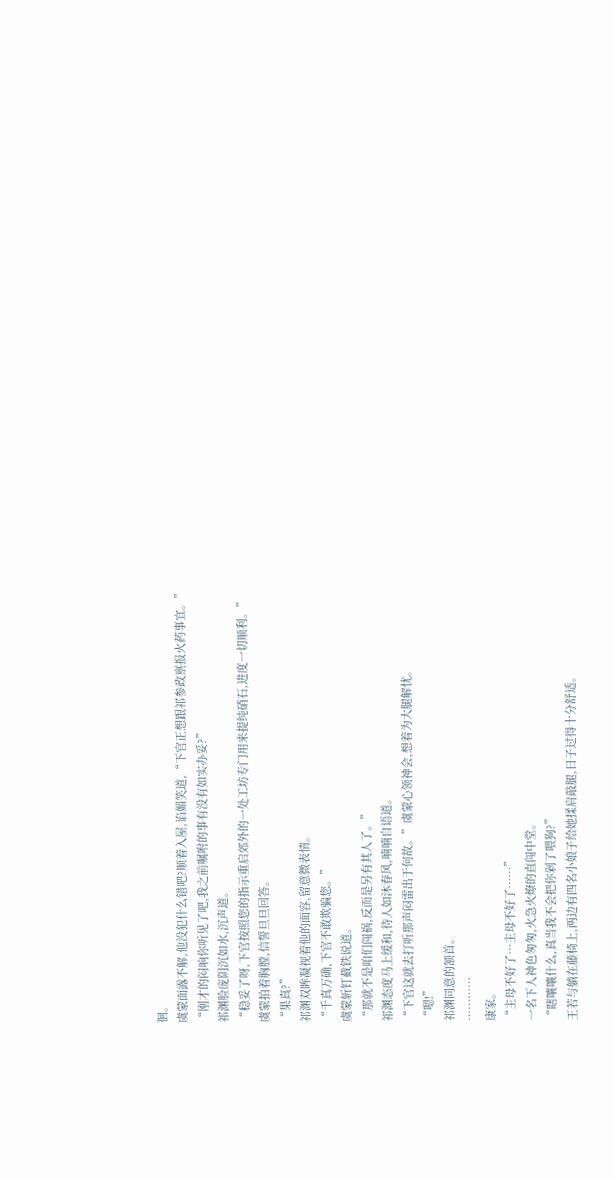徊。
虞蒙面露不解,他没犯什么错吧?顺着入屋,谄媚笑道,“下官正想跟祁参政禀报火药事宜。”
“刚才的闷响你听见了吧,我之前嘱咐的事有没有如实办妥?”
祁渊脸庞阴沉如水,沉声道。
“稳妥了呀,下官按照您的指示重启郊外的一处工坊专门用来提纯硝石,进度一切顺利。”
虞蒙拍着胸膛,信誓旦旦回答。
“果真?”
祁渊双眸凝视着他的面容,留意微表情。
“千真万确,下官不敢欺骗您。”
虞蒙斩钉截铁说道。
“那就不是咱们闯祸,反而是另有其人了。”
祁渊态度马上缓和,待人如沐春风,喃喃自语道。
“下官这就去打听那声闷雷出于何故。”虞蒙心领神会,想着为大腿解忧。
“嗯!”
祁渊同意的颔首。
…………
康家。
“主母不好了…主母不好了……”
一名下人神色匆匆,火急火燎的直闯中堂。
“瞎嚷嚷什么,真当我不会把你剁了喂狗?”
王若与躺在藤椅上,两边有四名小娘子给她揉肩敲腿,日子过得十分舒适。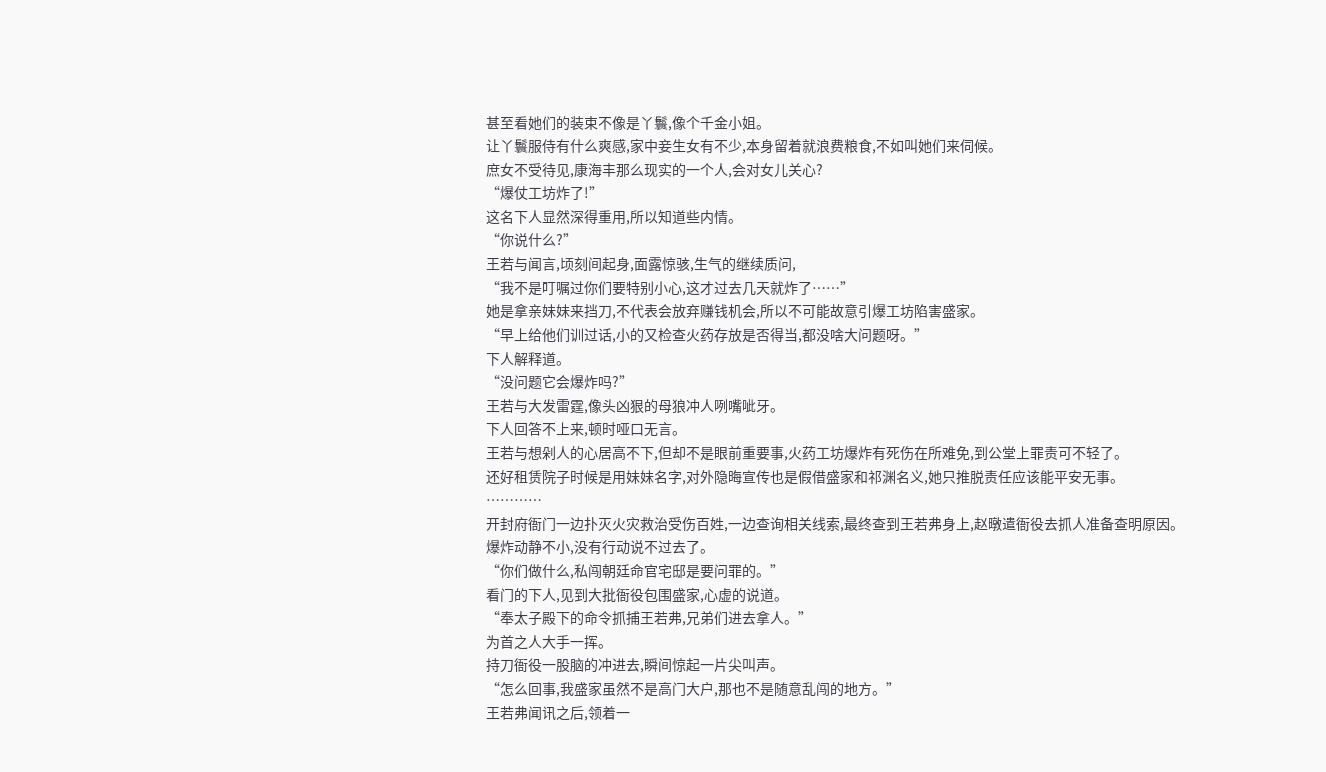甚至看她们的装束不像是丫鬟,像个千金小姐。
让丫鬟服侍有什么爽感,家中妾生女有不少,本身留着就浪费粮食,不如叫她们来伺候。
庶女不受待见,康海丰那么现实的一个人,会对女儿关心?
“爆仗工坊炸了!”
这名下人显然深得重用,所以知道些内情。
“你说什么?”
王若与闻言,顷刻间起身,面露惊骇,生气的继续质问,
“我不是叮嘱过你们要特别小心,这才过去几天就炸了……”
她是拿亲妹妹来挡刀,不代表会放弃赚钱机会,所以不可能故意引爆工坊陷害盛家。
“早上给他们训过话,小的又检查火药存放是否得当,都没啥大问题呀。”
下人解释道。
“没问题它会爆炸吗?”
王若与大发雷霆,像头凶狠的母狼冲人咧嘴呲牙。
下人回答不上来,顿时哑口无言。
王若与想剁人的心居高不下,但却不是眼前重要事,火药工坊爆炸有死伤在所难免,到公堂上罪责可不轻了。
还好租赁院子时候是用妹妹名字,对外隐晦宣传也是假借盛家和祁渊名义,她只推脱责任应该能平安无事。
…………
开封府衙门一边扑灭火灾救治受伤百姓,一边查询相关线索,最终查到王若弗身上,赵暾遣衙役去抓人准备查明原因。
爆炸动静不小,没有行动说不过去了。
“你们做什么,私闯朝廷命官宅邸是要问罪的。”
看门的下人,见到大批衙役包围盛家,心虚的说道。
“奉太子殿下的命令抓捕王若弗,兄弟们进去拿人。”
为首之人大手一挥。
持刀衙役一股脑的冲进去,瞬间惊起一片尖叫声。
“怎么回事,我盛家虽然不是高门大户,那也不是随意乱闯的地方。”
王若弗闻讯之后,领着一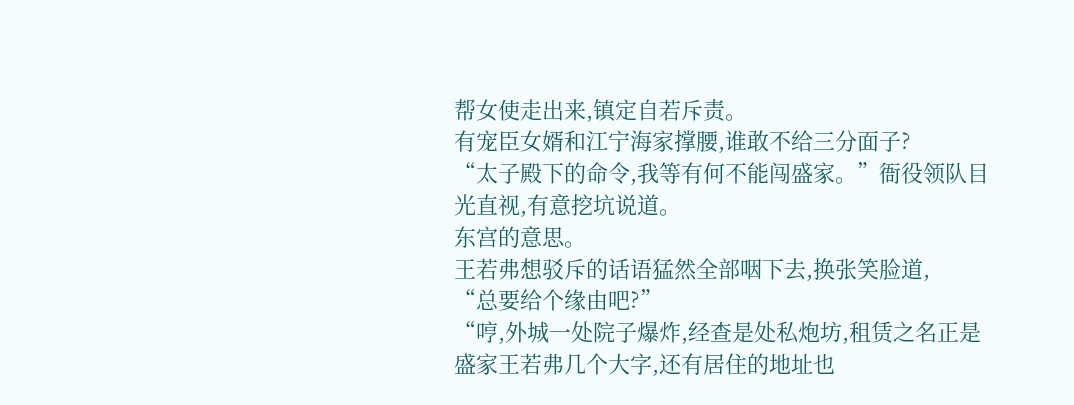帮女使走出来,镇定自若斥责。
有宠臣女婿和江宁海家撑腰,谁敢不给三分面子?
“太子殿下的命令,我等有何不能闯盛家。”衙役领队目光直视,有意挖坑说道。
东宫的意思。
王若弗想驳斥的话语猛然全部咽下去,换张笑脸道,
“总要给个缘由吧?”
“哼,外城一处院子爆炸,经查是处私炮坊,租赁之名正是盛家王若弗几个大字,还有居住的地址也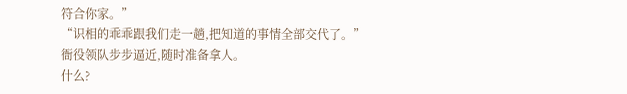符合你家。”
“识相的乖乖跟我们走一趟,把知道的事情全部交代了。”
衙役领队步步逼近,随时准备拿人。
什么?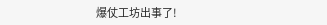爆仗工坊出事了!